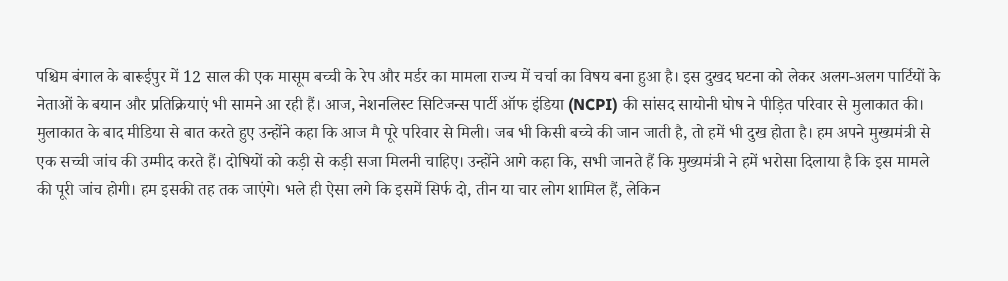पश्चिम बंगाल के बारूईपुर में 12 साल की एक मासूम बच्ची के रेप और मर्डर का मामला राज्य में चर्चा का विषय बना हुआ है। इस दुखद घटना को लेकर अलग-अलग पार्टियों के नेताओं के बयान और प्रतिक्रियाएं भी सामने आ रही हैं। आज, नेशनलिस्ट सिटिजन्स पार्टी ऑफ इंडिया (NCPI) की सांसद सायोनी घोष ने पीड़ित परिवार से मुलाकात की।
मुलाकात के बाद मीडिया से बात करते हुए उन्होंने कहा कि आज मै पूरे परिवार से मिली। जब भी किसी बच्चे की जान जाती है, तो हमें भी दुख होता है। हम अपने मुख्यमंत्री से एक सच्ची जांच की उम्मीद करते हैं। दोषियों को कड़ी से कड़ी सजा मिलनी चाहिए। उन्होंने आगे कहा कि, सभी जानते हैं कि मुख्यमंत्री ने हमें भरोसा दिलाया है कि इस मामले की पूरी जांच होगी। हम इसकी तह तक जाएंगे। भले ही ऐसा लगे कि इसमें सिर्फ दो, तीन या चार लोग शामिल हैं, लेकिन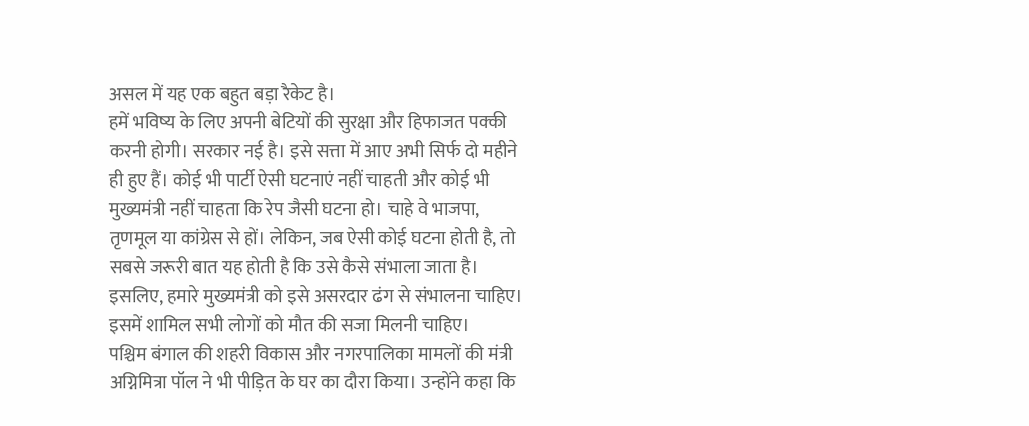असल में यह एक बहुत बड़ा रैकेट है।
हमें भविष्य के लिए अपनी बेटियों की सुरक्षा और हिफाजत पक्की करनी होगी। सरकार नई है। इसे सत्ता में आए अभी सिर्फ दो महीने ही हुए हैं। कोई भी पार्टी ऐसी घटनाएं नहीं चाहती और कोई भी मुख्यमंत्री नहीं चाहता कि रेप जैसी घटना हो। चाहे वे भाजपा, तृणमूल या कांग्रेस से हों। लेकिन, जब ऐसी कोई घटना होती है, तो सबसे जरूरी बात यह होती है कि उसे कैसे संभाला जाता है। इसलिए, हमारे मुख्यमंत्री को इसे असरदार ढंग से संभालना चाहिए। इसमें शामिल सभी लोगों को मौत की सजा मिलनी चाहिए।
पश्चिम बंगाल की शहरी विकास और नगरपालिका मामलों की मंत्री अग्निमित्रा पॉल ने भी पीड़ित के घर का दौरा किया। उन्होंने कहा कि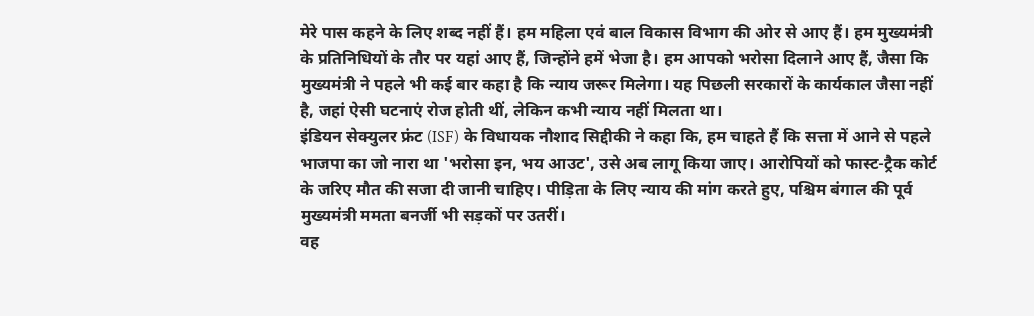मेरे पास कहने के लिए शब्द नहीं हैं। हम महिला एवं बाल विकास विभाग की ओर से आए हैं। हम मुख्यमंत्री के प्रतिनिधियों के तौर पर यहां आए हैं, जिन्होंने हमें भेजा है। हम आपको भरोसा दिलाने आए हैं, जैसा कि मुख्यमंत्री ने पहले भी कई बार कहा है कि न्याय जरूर मिलेगा। यह पिछली सरकारों के कार्यकाल जैसा नहीं है, जहां ऐसी घटनाएं रोज होती थीं, लेकिन कभी न्याय नहीं मिलता था।
इंडियन सेक्युलर फ्रंट (ISF) के विधायक नौशाद सिद्दीकी ने कहा कि, हम चाहते हैं कि सत्ता में आने से पहले भाजपा का जो नारा था 'भरोसा इन, भय आउट', उसे अब लागू किया जाए। आरोपियों को फास्ट-ट्रैक कोर्ट के जरिए मौत की सजा दी जानी चाहिए। पीड़िता के लिए न्याय की मांग करते हुए, पश्चिम बंगाल की पूर्व मुख्यमंत्री ममता बनर्जी भी सड़कों पर उतरीं।
वह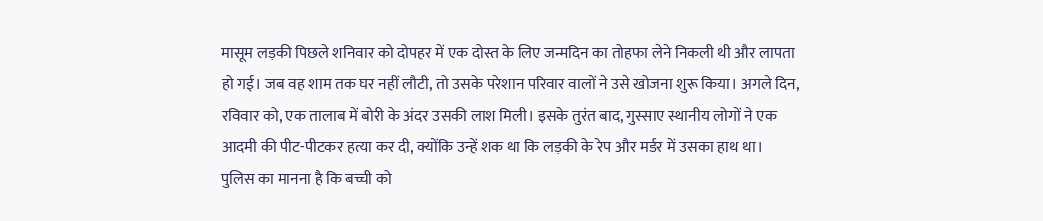मासूम लड़की पिछले शनिवार को दोपहर में एक दोस्त के लिए जन्मदिन का तोहफा लेने निकली थी और लापता हो गई। जब वह शाम तक घर नहीं लौटी, तो उसके परेशान परिवार वालों ने उसे खोजना शुरू किया। अगले दिन, रविवार को, एक तालाब में बोरी के अंदर उसकी लाश मिली। इसके तुरंत बाद, गुस्साए स्थानीय लोगों ने एक आदमी की पीट-पीटकर हत्या कर दी, क्योंकि उन्हें शक था कि लड़की के रेप और मर्डर में उसका हाथ था।
पुलिस का मानना है कि बच्ची को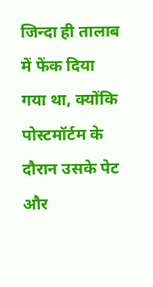जिन्दा ही तालाब में फेंक दिया गया था, क्योंकि पोस्टमॉर्टम के दौरान उसके पेट और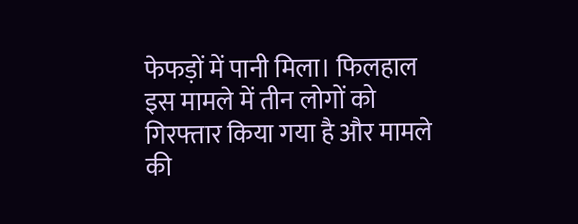फेफड़ों में पानी मिला। फिलहाल इस मामले में तीन लोगों को गिरफ्तार किया गया है और मामले की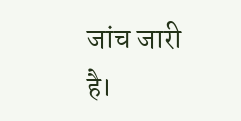जांच जारी है।